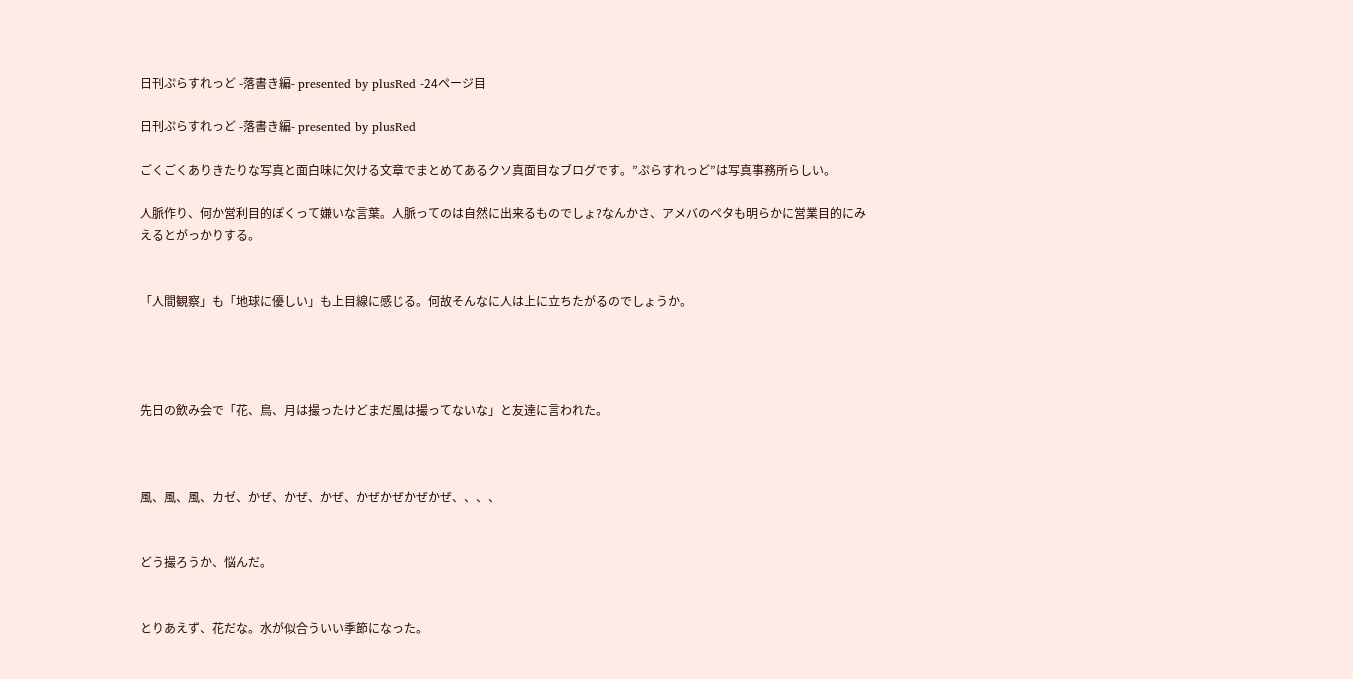日刊ぷらすれっど -落書き編- presented by plusRed -24ページ目

日刊ぷらすれっど -落書き編- presented by plusRed

ごくごくありきたりな写真と面白味に欠ける文章でまとめてあるクソ真面目なブログです。”ぷらすれっど”は写真事務所らしい。

人脈作り、何か営利目的ぽくって嫌いな言葉。人脈ってのは自然に出来るものでしょ?なんかさ、アメバのペタも明らかに営業目的にみえるとがっかりする。


「人間観察」も「地球に優しい」も上目線に感じる。何故そんなに人は上に立ちたがるのでしょうか。




先日の飲み会で「花、鳥、月は撮ったけどまだ風は撮ってないな」と友達に言われた。



風、風、風、カゼ、かぜ、かぜ、かぜ、かぜかぜかぜかぜ、、、、


どう撮ろうか、悩んだ。


とりあえず、花だな。水が似合ういい季節になった。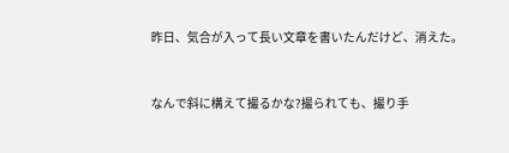昨日、気合が入って長い文章を書いたんだけど、消えた。


なんで斜に構えて撮るかな?撮られても、撮り手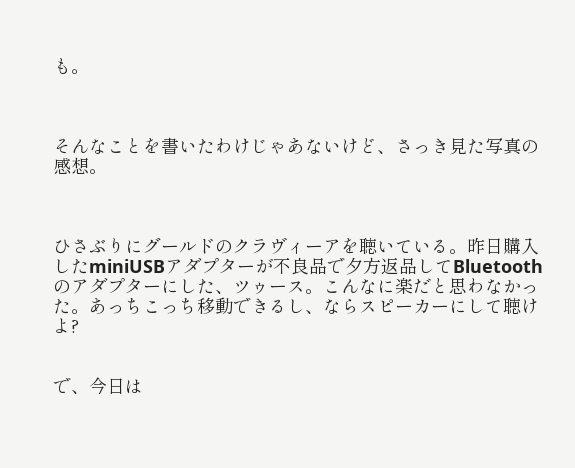も。



そんなことを書いたわけじゃあないけど、さっき見た写真の感想。



ひさぶりにグールドのクラヴィーアを聴いている。昨日購入したminiUSBアダプターが不良品で夕方返品してBluetoothのアダプターにした、ツゥース。こんなに楽だと思わなかった。あっちこっち移動できるし、ならスピーカーにして聴けよ?


で、今日は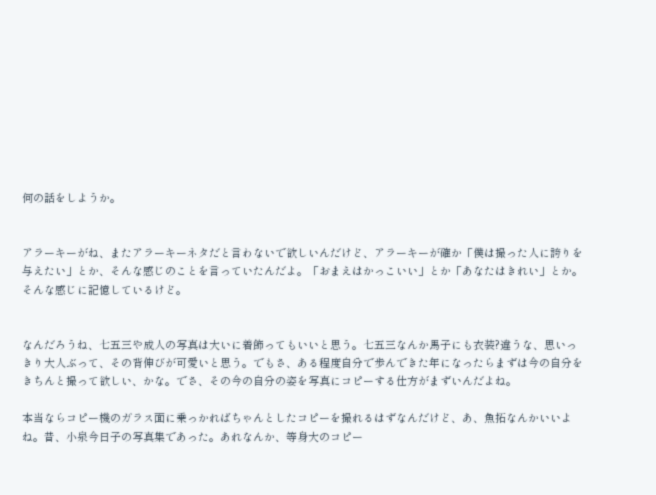何の話をしようか。


アラーキーがね、またアラーキーネタだと言わないで欲しいんだけど、アラーキーが確か「僕は撮った人に誇りを与えたい」とか、そんな感じのことを言っていたんだよ。「おまえはかっこいい」とか「あなたはきれい」とか。そんな感じに記憶しているけど。


なんだろうね、七五三や成人の写真は大いに着飾ってもいいと思う。七五三なんか馬子にも衣装?違うな、思いっきり大人ぶって、その背伸びが可愛いと思う。でもさ、ある程度自分で歩んできた年になったらまずは今の自分をきちんと撮って欲しい、かな。でさ、その今の自分の姿を写真にコピーする仕方がまずいんだよね。

本当ならコピー機のガラス面に乗っかればちゃんとしたコピーを撮れるはずなんだけど、あ、魚拓なんかいいよね。昔、小泉今日子の写真集であった。あれなんか、等身大のコピー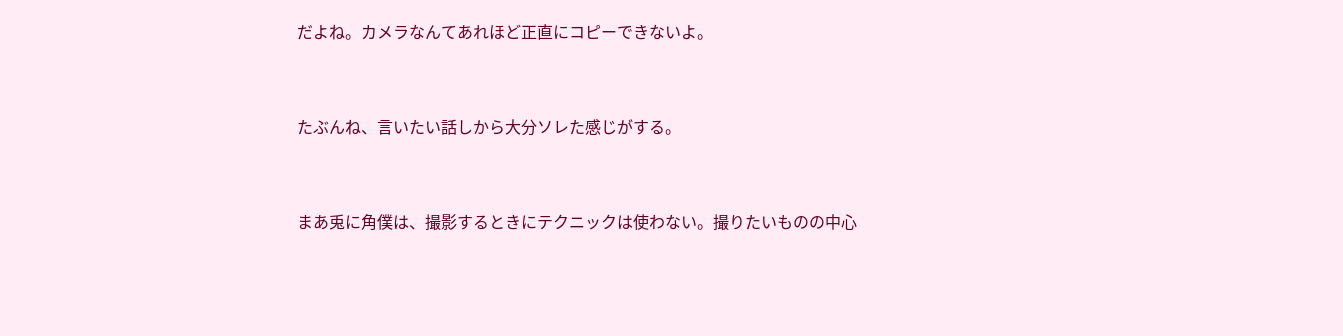だよね。カメラなんてあれほど正直にコピーできないよ。


たぶんね、言いたい話しから大分ソレた感じがする。


まあ兎に角僕は、撮影するときにテクニックは使わない。撮りたいものの中心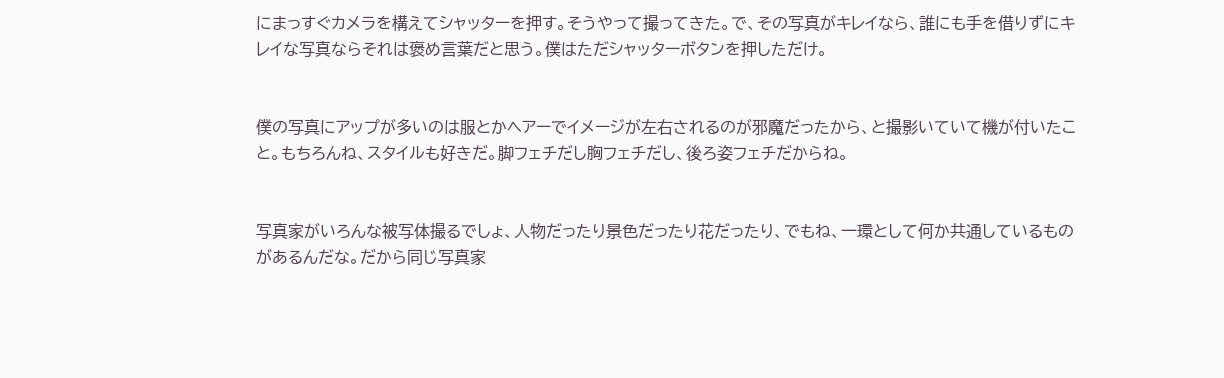にまっすぐカメラを構えてシャッターを押す。そうやって撮ってきた。で、その写真がキレイなら、誰にも手を借りずにキレイな写真ならそれは褒め言葉だと思う。僕はただシャッターボタンを押しただけ。


僕の写真にアップが多いのは服とかヘアーでイメージが左右されるのが邪魔だったから、と撮影いていて機が付いたこと。もちろんね、スタイルも好きだ。脚フェチだし胸フェチだし、後ろ姿フェチだからね。


写真家がいろんな被写体撮るでしょ、人物だったり景色だったり花だったり、でもね、一環として何か共通しているものがあるんだな。だから同じ写真家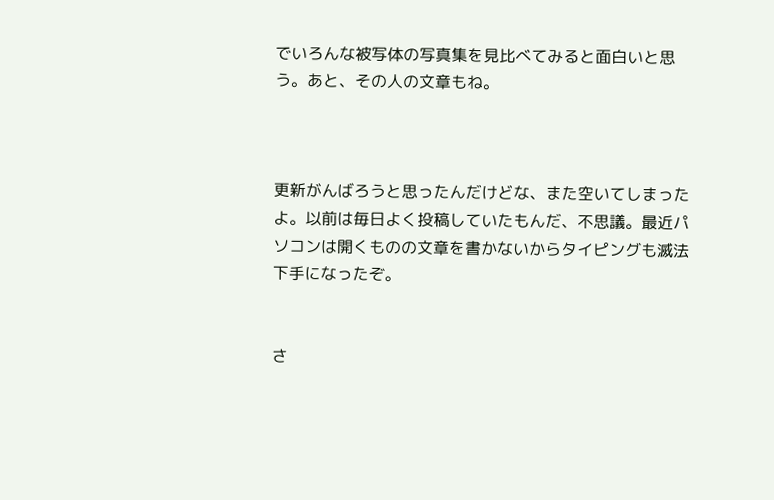でいろんな被写体の写真集を見比べてみると面白いと思う。あと、その人の文章もね。



更新がんばろうと思ったんだけどな、また空いてしまったよ。以前は毎日よく投稿していたもんだ、不思議。最近パソコンは開くものの文章を書かないからタイピングも滅法下手になったぞ。


さ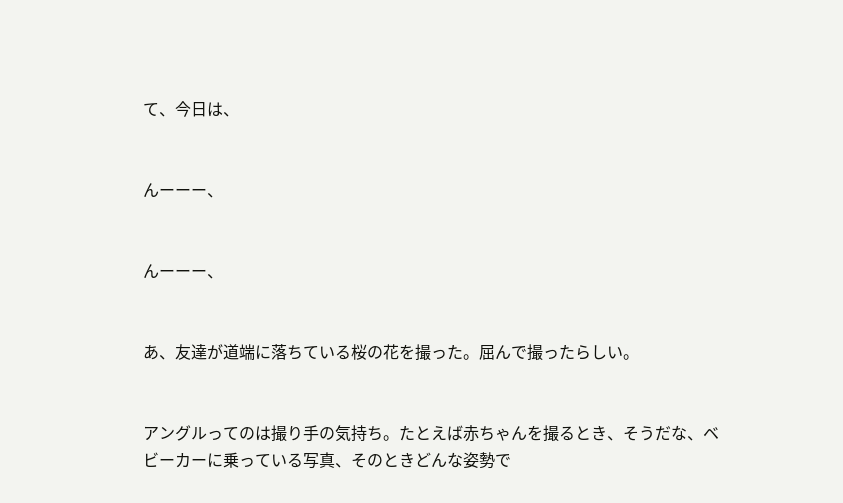て、今日は、


んーーー、


んーーー、


あ、友達が道端に落ちている桜の花を撮った。屈んで撮ったらしい。


アングルってのは撮り手の気持ち。たとえば赤ちゃんを撮るとき、そうだな、ベビーカーに乗っている写真、そのときどんな姿勢で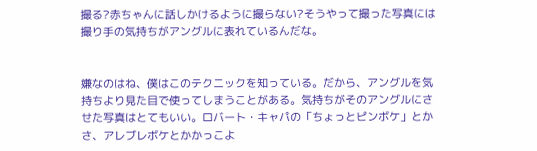撮る?赤ちゃんに話しかけるように撮らない?そうやって撮った写真には撮り手の気持ちがアングルに表れているんだな。


嫌なのはね、僕はこのテクニックを知っている。だから、アングルを気持ちより見た目で使ってしまうことがある。気持ちがそのアングルにさせた写真はとてもいい。ロバート・キャパの「ちょっとピンボケ」とかさ、アレブレボケとかかっこよ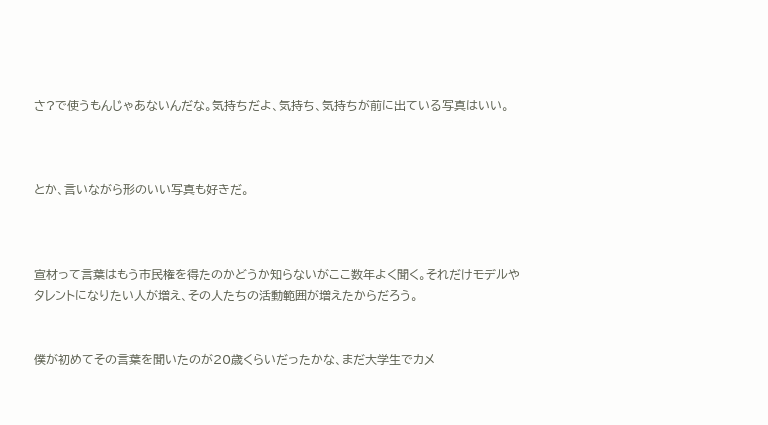さ?で使うもんじゃあないんだな。気持ちだよ、気持ち、気持ちが前に出ている写真はいい。



とか、言いながら形のいい写真も好きだ。



宣材って言葉はもう市民権を得たのかどうか知らないがここ数年よく聞く。それだけモデルやタレントになりたい人が増え、その人たちの活動範囲が増えたからだろう。


僕が初めてその言葉を聞いたのが20歳くらいだったかな、まだ大学生でカメ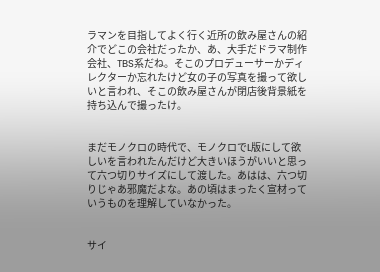ラマンを目指してよく行く近所の飲み屋さんの紹介でどこの会社だったか、あ、大手だドラマ制作会社、TBS系だね。そこのプロデューサーかディレクターか忘れたけど女の子の写真を撮って欲しいと言われ、そこの飲み屋さんが閉店後背景紙を持ち込んで撮ったけ。


まだモノクロの時代で、モノクロでL版にして欲しいを言われたんだけど大きいほうがいいと思って六つ切りサイズにして渡した。あはは、六つ切りじゃあ邪魔だよな。あの頃はまったく宣材っていうものを理解していなかった。


サイ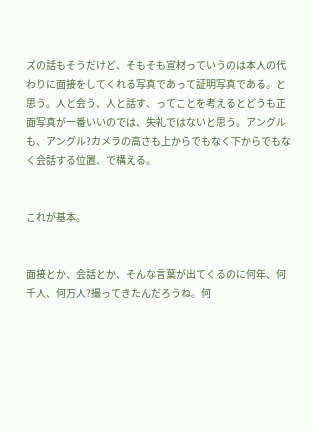ズの話もそうだけど、そもそも宣材っていうのは本人の代わりに面接をしてくれる写真であって証明写真である。と思う。人と会う、人と話す、ってことを考えるとどうも正面写真が一番いいのでは、失礼ではないと思う。アングルも、アングル?カメラの高さも上からでもなく下からでもなく会話する位置、で構える。


これが基本。


面接とか、会話とか、そんな言葉が出てくるのに何年、何千人、何万人?撮ってきたんだろうね。何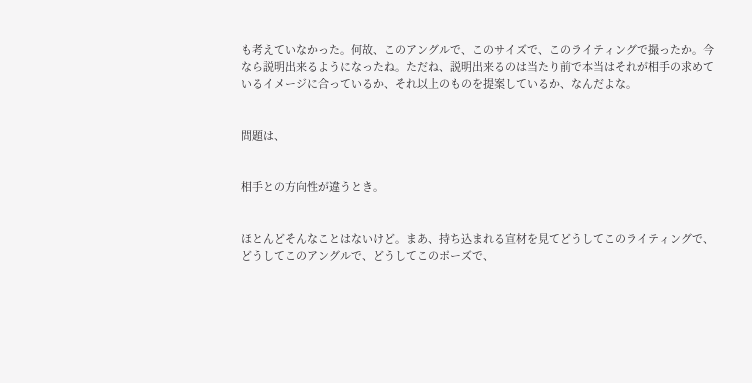も考えていなかった。何故、このアングルで、このサイズで、このライティングで撮ったか。今なら説明出来るようになったね。ただね、説明出来るのは当たり前で本当はそれが相手の求めているイメージに合っているか、それ以上のものを提案しているか、なんだよな。


問題は、


相手との方向性が違うとき。


ほとんどそんなことはないけど。まあ、持ち込まれる宣材を見てどうしてこのライティングで、どうしてこのアングルで、どうしてこのポーズで、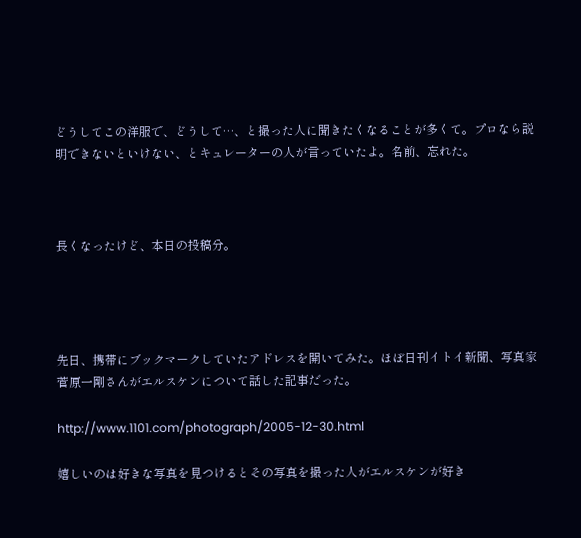どうしてこの洋服で、どうして…、と撮った人に聞きたくなることが多くて。プロなら説明できないといけない、とキュレーターの人が言っていたよ。名前、忘れた。



長くなったけど、本日の投稿分。




先日、携帯にブックマークしていたアドレスを開いてみた。ほぼ日刊イトイ新聞、写真家菅原一剛さんがエルスケンについて話した記事だった。

http://www.1101.com/photograph/2005-12-30.html

嬉しいのは好きな写真を見つけるとその写真を撮った人がエルスケンが好き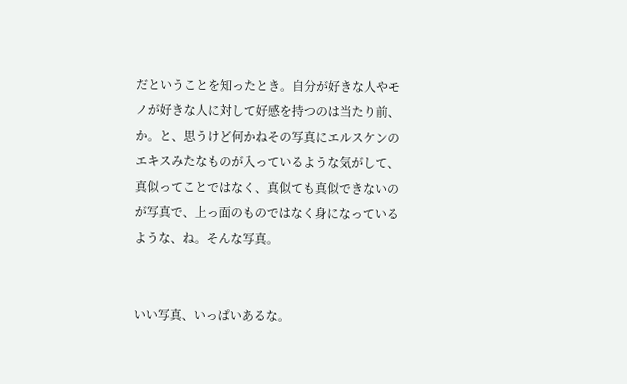だということを知ったとき。自分が好きな人やモノが好きな人に対して好感を持つのは当たり前、か。と、思うけど何かねその写真にエルスケンのエキスみたなものが入っているような気がして、真似ってことではなく、真似ても真似できないのが写真で、上っ面のものではなく身になっているような、ね。そんな写真。


いい写真、いっぱいあるな。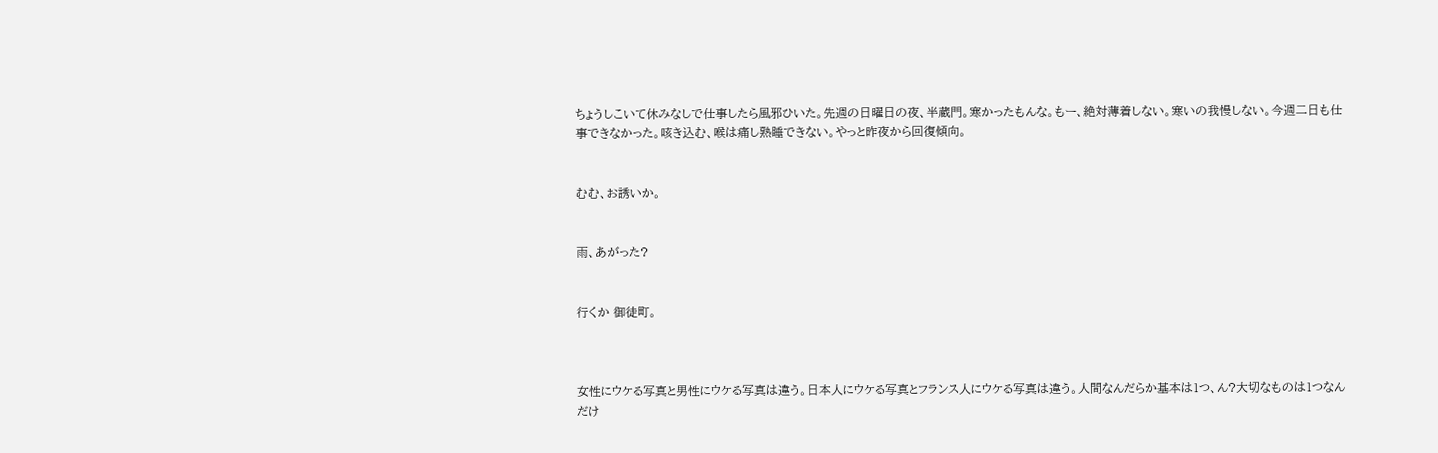ちょうしこいて休みなしで仕事したら風邪ひいた。先週の日曜日の夜、半蔵門。寒かったもんな。もー、絶対薄着しない。寒いの我慢しない。今週二日も仕事できなかった。咳き込む、喉は痛し熟睡できない。やっと昨夜から回復傾向。


むむ、お誘いか。


雨、あがった?


行くか 御徒町。



女性にウケる写真と男性にウケる写真は違う。日本人にウケる写真とフランス人にウケる写真は違う。人間なんだらか基本は1つ、ん?大切なものは1つなんだけ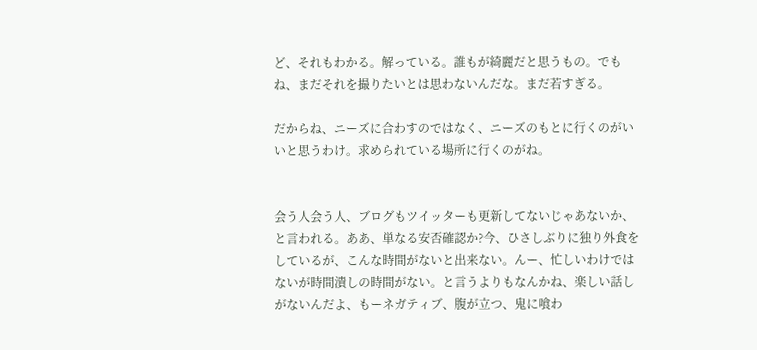ど、それもわかる。解っている。誰もが綺麗だと思うもの。でもね、まだそれを撮りたいとは思わないんだな。まだ若すぎる。

だからね、ニーズに合わすのではなく、ニーズのもとに行くのがいいと思うわけ。求められている場所に行くのがね。


会う人会う人、ブログもツイッターも更新してないじゃあないか、と言われる。ああ、単なる安否確認か?今、ひさしぶりに独り外食をしているが、こんな時間がないと出来ない。んー、忙しいわけではないが時間潰しの時間がない。と言うよりもなんかね、楽しい話しがないんだよ、もーネガティブ、腹が立つ、鬼に喰わ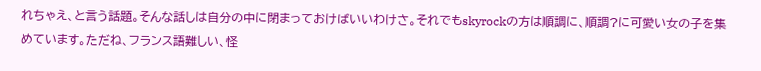れちゃえ、と言う話題。そんな話しは自分の中に閉まっておけばいいわけさ。それでもskyrockの方は順調に、順調?に可愛い女の子を集めています。ただね、フランス語難しい、怪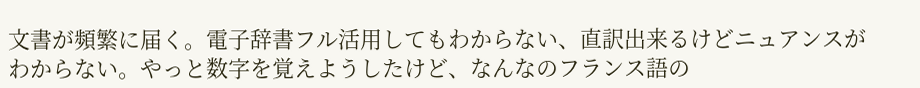文書が頻繁に届く。電子辞書フル活用してもわからない、直訳出来るけどニュアンスがわからない。やっと数字を覚えようしたけど、なんなのフランス語の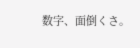数字、面倒くさ。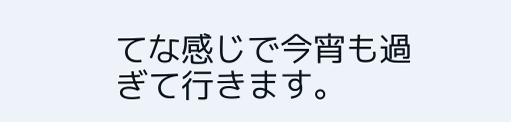てな感じで今宵も過ぎて行きます。